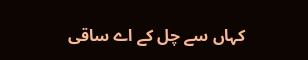کہاں سے چل کے اے ساقی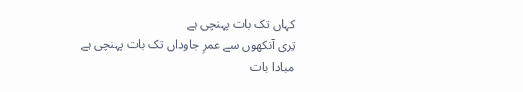کہاں تک بات پہنچی ہے
تِری آنکھوں سے عمرِ جاوداں تک بات پہنچی ہے
مبادا بات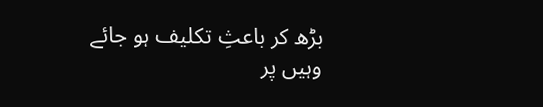بڑھ کر باعثِ تکلیف ہو جائے
وہیں پر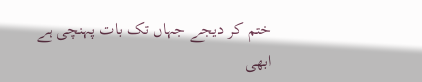ختم کر دیجے جہاں تک بات پہنچی ہے
ابھی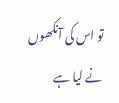تو اس کی آنکھوں نے لیا ہے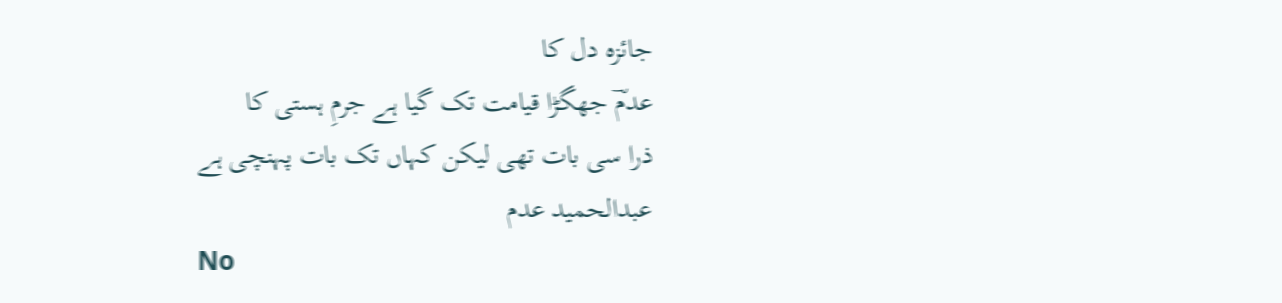جائزہ دل کا
عدمؔ جھگڑا قیامت تک گیا ہے جرمِ ہستی کا
ذرا سی بات تھی لیکن کہاں تک بات پہنچی ہے
عبدالحمید عدم
No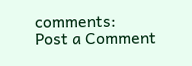comments:
Post a Comment